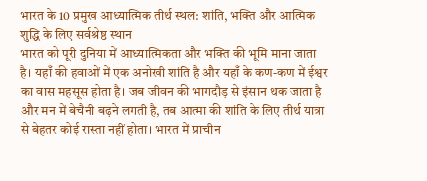भारत के 10 प्रमुख आध्यात्मिक तीर्थ स्थल: शांति, भक्ति और आत्मिक शुद्धि के लिए सर्वश्रेष्ठ स्थान
भारत को पूरी दुनिया में आध्यात्मिकता और भक्ति की भूमि माना जाता है। यहाँ की हवाओं में एक अनोखी शांति है और यहाँ के कण-कण में ईश्वर का वास महसूस होता है। जब जीवन की भागदौड़ से इंसान थक जाता है और मन में बेचैनी बढ़ने लगती है, तब आत्मा की शांति के लिए तीर्थ यात्रा से बेहतर कोई रास्ता नहीं होता। भारत में प्राचीन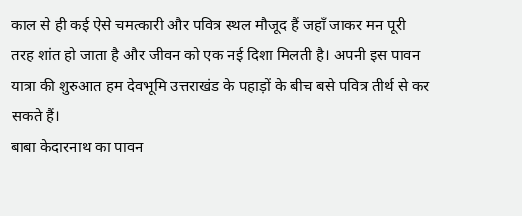काल से ही कई ऐसे चमत्कारी और पवित्र स्थल मौजूद हैं जहाँ जाकर मन पूरी तरह शांत हो जाता है और जीवन को एक नई दिशा मिलती है। अपनी इस पावन यात्रा की शुरुआत हम देवभूमि उत्तराखंड के पहाड़ों के बीच बसे पवित्र तीर्थ से कर सकते हैं।
बाबा केदारनाथ का पावन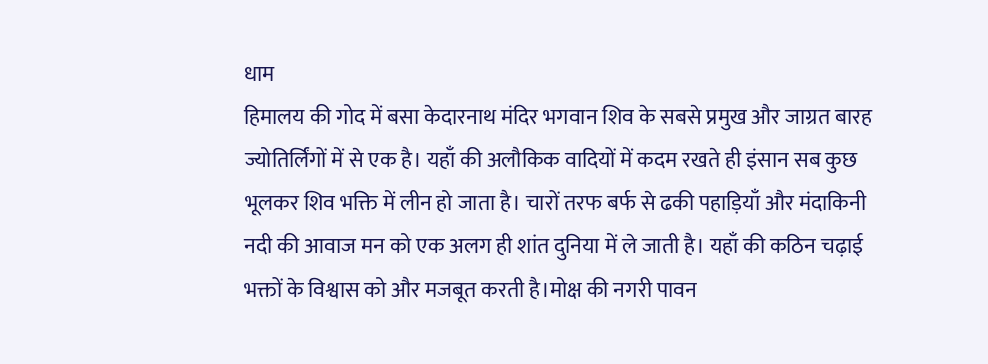धाम
हिमालय की गोद में बसा केदारनाथ मंदिर भगवान शिव के सबसे प्रमुख और जाग्रत बारह ज्योतिर्लिंगों में से एक है। यहाँ की अलौकिक वादियों में कदम रखते ही इंसान सब कुछ भूलकर शिव भक्ति में लीन हो जाता है। चारों तरफ बर्फ से ढकी पहाड़ियाँ और मंदाकिनी नदी की आवाज मन को एक अलग ही शांत दुनिया में ले जाती है। यहाँ की कठिन चढ़ाई भक्तों के विश्वास को और मजबूत करती है।मोक्ष की नगरी पावन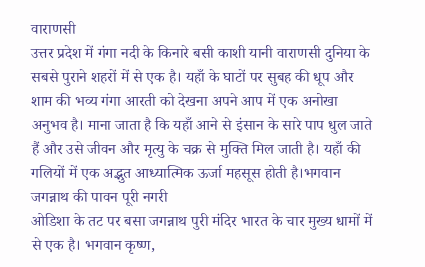वाराणसी
उत्तर प्रदेश में गंगा नदी के किनारे बसी काशी यानी वाराणसी दुनिया के सबसे पुराने शहरों में से एक है। यहाँ के घाटों पर सुबह की धूप और शाम की भव्य गंगा आरती को देखना अपने आप में एक अनोखा अनुभव है। माना जाता है कि यहाँ आने से इंसान के सारे पाप धुल जाते हैं और उसे जीवन और मृत्यु के चक्र से मुक्ति मिल जाती है। यहाँ की गलियों में एक अद्भुत आध्यात्मिक ऊर्जा महसूस होती है।भगवान जगन्नाथ की पावन पूरी नगरी
ओडिशा के तट पर बसा जगन्नाथ पुरी मंदिर भारत के चार मुख्य धामों में से एक है। भगवान कृष्ण,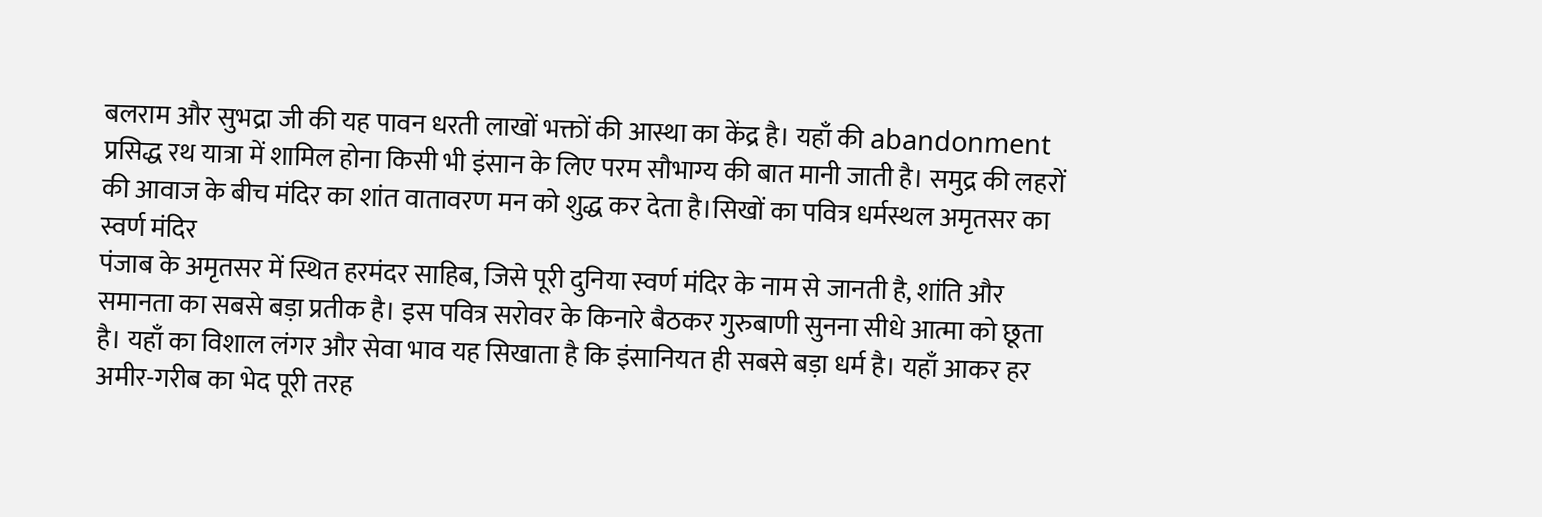बलराम और सुभद्रा जी की यह पावन धरती लाखों भक्तों की आस्था का केंद्र है। यहाँ की abandonment प्रसिद्ध रथ यात्रा में शामिल होना किसी भी इंसान के लिए परम सौभाग्य की बात मानी जाती है। समुद्र की लहरों की आवाज के बीच मंदिर का शांत वातावरण मन को शुद्ध कर देता है।सिखों का पवित्र धर्मस्थल अमृतसर का स्वर्ण मंदिर
पंजाब के अमृतसर में स्थित हरमंदर साहिब, जिसे पूरी दुनिया स्वर्ण मंदिर के नाम से जानती है, शांति और समानता का सबसे बड़ा प्रतीक है। इस पवित्र सरोवर के किनारे बैठकर गुरुबाणी सुनना सीधे आत्मा को छूता है। यहाँ का विशाल लंगर और सेवा भाव यह सिखाता है कि इंसानियत ही सबसे बड़ा धर्म है। यहाँ आकर हर अमीर-गरीब का भेद पूरी तरह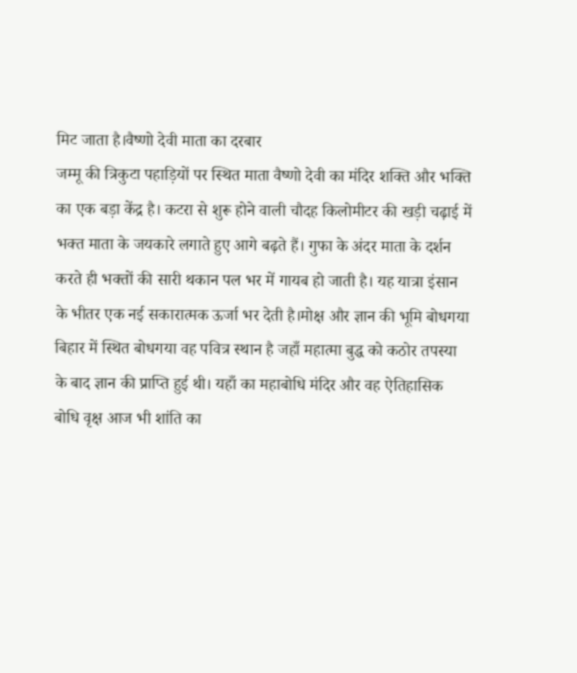मिट जाता है।वैष्णो देवी माता का दरबार
जम्मू की त्रिकुटा पहाड़ियों पर स्थित माता वैष्णो देवी का मंदिर शक्ति और भक्ति का एक बड़ा केंद्र है। कटरा से शुरू होने वाली चौदह किलोमीटर की खड़ी चढ़ाई में भक्त माता के जयकारे लगाते हुए आगे बढ़ते हैं। गुफा के अंदर माता के दर्शन करते ही भक्तों की सारी थकान पल भर में गायब हो जाती है। यह यात्रा इंसान के भीतर एक नई सकारात्मक ऊर्जा भर देती है।मोक्ष और ज्ञान की भूमि बोधगया
बिहार में स्थित बोधगया वह पवित्र स्थान है जहाँ महात्मा बुद्ध को कठोर तपस्या के बाद ज्ञान की प्राप्ति हुई थी। यहाँ का महाबोधि मंदिर और वह ऐतिहासिक बोधि वृक्ष आज भी शांति का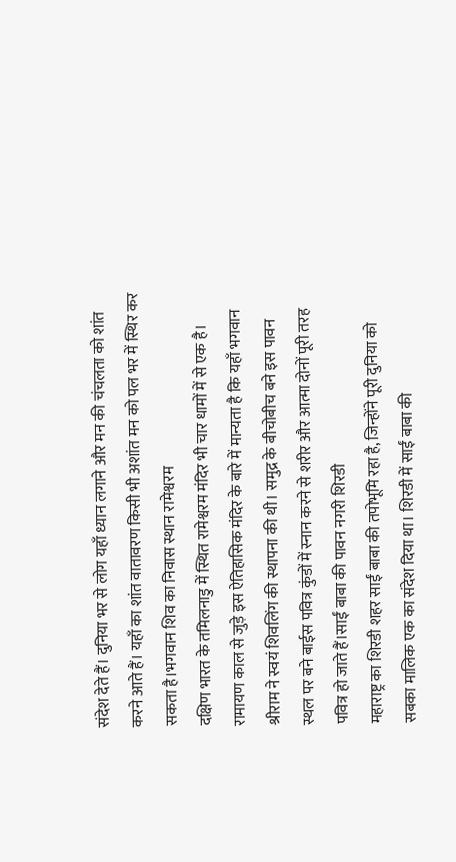संदेश देते हैं। दुनिया भर से लोग यहाँ ध्यान लगाने और मन की चंचलता को शांत करने आते हैं। यहाँ का शांत वातावरण किसी भी अशांत मन को पल भर में स्थिर कर सकता है।भगवान शिव का निवास स्थान रामेश्वरम
दक्षिण भारत के तमिलनाडु में स्थित रामेश्वरम मंदिर भी चार धामों में से एक है। रामायण काल से जुड़े इस ऐतिहासिक मंदिर के बारे में मान्यता है कि यहाँ भगवान श्रीराम ने स्वयं शिवलिंग की स्थापना की थी। समुद्र के बीचोबीच बने इस पावन स्थल पर बने बाईस पवित्र कुंडों में स्नान करने से शरीर और आत्मा दोनों पूरी तरह पवित्र हो जाते हैं।साईं बाबा की पावन नगरी शिरडी
महाराष्ट्र का शिरडी शहर साईं बाबा की तपोभूमि रहा है, जिन्होंने पूरी दुनिया को सबका मालिक एक का संदेश दिया था। शिरडी में साईं बाबा की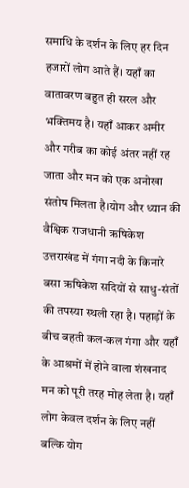समाधि के दर्शन के लिए हर दिन हजारों लोग आते हैं। यहाँ का वातावरण बहुत ही सरल और भक्तिमय है। यहाँ आकर अमीर और गरीब का कोई अंतर नहीं रह जाता और मन को एक अनोखा संतोष मिलता है।योग और ध्यान की वैश्विक राजधानी ऋषिकेश
उत्तराखंड में गंगा नदी के किनारे बसा ऋषिकेश सदियों से साधु-संतों की तपस्या स्थली रहा है। पहाड़ों के बीच बहती कल-कल गंगा और यहाँ के आश्रमों में होने वाला शंखनाद मन को पूरी तरह मोह लेता है। यहाँ लोग केवल दर्शन के लिए नहीं बल्कि योग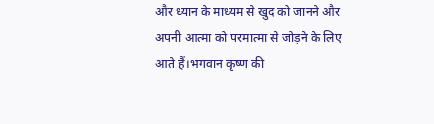और ध्यान के माध्यम से खुद को जानने और अपनी आत्मा को परमात्मा से जोड़ने के लिए आते हैं।भगवान कृष्ण की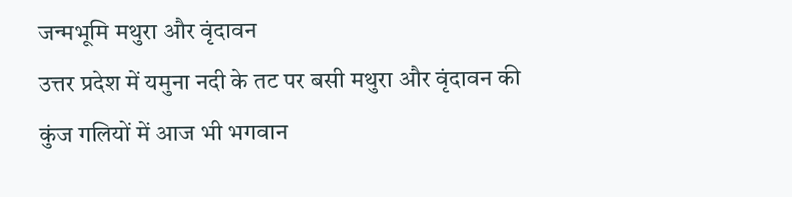जन्मभूमि मथुरा और वृंदावन
उत्तर प्रदेश में यमुना नदी के तट पर बसी मथुरा और वृंदावन की कुंज गलियों में आज भी भगवान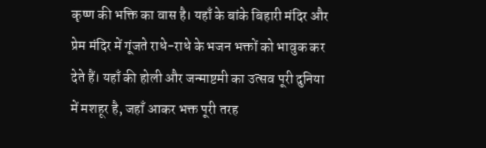कृष्ण की भक्ति का वास है। यहाँ के बांके बिहारी मंदिर और प्रेम मंदिर में गूंजते राधे-राधे के भजन भक्तों को भावुक कर देते हैं। यहाँ की होली और जन्माष्टमी का उत्सव पूरी दुनिया में मशहूर है, जहाँ आकर भक्त पूरी तरह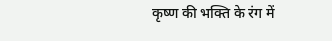कृष्ण की भक्ति के रंग में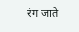रंग जाते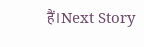हैं।Next Story